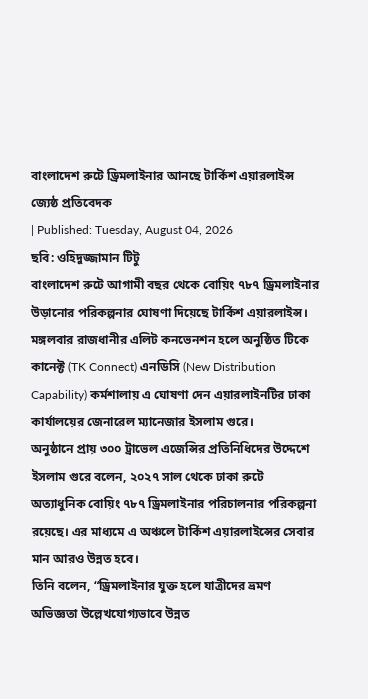বাংলাদেশ রুটে ড্রিমলাইনার আনছে টার্কিশ এয়ারলাইন্স
জ্যেষ্ঠ প্রতিবেদক
| Published: Tuesday, August 04, 2026
ছবি: ওহিদুজ্জামান টিটু
বাংলাদেশ রুটে আগামী বছর থেকে বোয়িং ৭৮৭ ড্রিমলাইনার উড়ানোর পরিকল্পনার ঘোষণা দিয়েছে টার্কিশ এয়ারলাইন্স। মঙ্গলবার রাজধানীর এলিট কনভেনশন হলে অনুষ্ঠিত টিকে কানেক্ট (TK Connect) এনডিসি (New Distribution Capability) কর্মশালায় এ ঘোষণা দেন এয়ারলাইনটির ঢাকা কার্যালয়ের জেনারেল ম্যানেজার ইসলাম গুরে।
অনুষ্ঠানে প্রায় ৩০০ ট্রাভেল এজেন্সির প্রতিনিধিদের উদ্দেশে ইসলাম গুরে বলেন, ২০২৭ সাল থেকে ঢাকা রুটে অত্যাধুনিক বোয়িং ৭৮৭ ড্রিমলাইনার পরিচালনার পরিকল্পনা রয়েছে। এর মাধ্যমে এ অঞ্চলে টার্কিশ এয়ারলাইন্সের সেবার মান আরও উন্নত হবে।
তিনি বলেন, “ড্রিমলাইনার যুক্ত হলে যাত্রীদের ভ্রমণ অভিজ্ঞতা উল্লেখযোগ্যভাবে উন্নত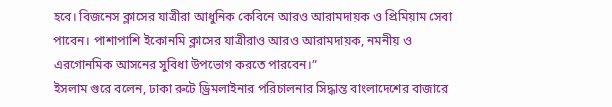হবে। বিজনেস ক্লাসের যাত্রীরা আধুনিক কেবিনে আরও আরামদায়ক ও প্রিমিয়াম সেবা পাবেন। পাশাপাশি ইকোনমি ক্লাসের যাত্রীরাও আরও আরামদায়ক, নমনীয় ও এরগোনমিক আসনের সুবিধা উপভোগ করতে পারবেন।”
ইসলাম গুরে বলেন, ঢাকা রুটে ড্রিমলাইনার পরিচালনার সিদ্ধান্ত বাংলাদেশের বাজারে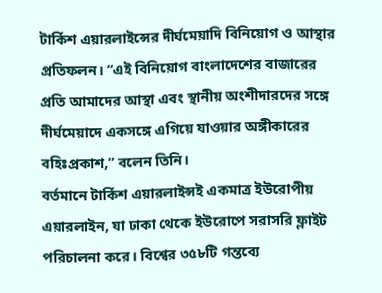টার্কিশ এয়ারলাইন্সের দীর্ঘমেয়াদি বিনিয়োগ ও আস্থার প্রতিফলন। “এই বিনিয়োগ বাংলাদেশের বাজারের প্রতি আমাদের আস্থা এবং স্থানীয় অংশীদারদের সঙ্গে দীর্ঘমেয়াদে একসঙ্গে এগিয়ে যাওয়ার অঙ্গীকারের বহিঃপ্রকাশ,” বলেন তিনি।
বর্তমানে টার্কিশ এয়ারলাইন্সই একমাত্র ইউরোপীয় এয়ারলাইন, যা ঢাকা থেকে ইউরোপে সরাসরি ফ্লাইট পরিচালনা করে। বিশ্বের ৩৫৮টি গন্তব্যে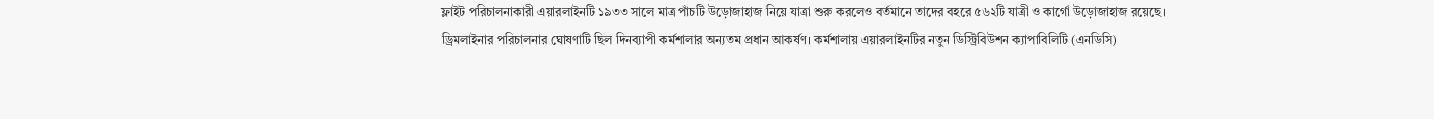ফ্লাইট পরিচালনাকারী এয়ারলাইনটি ১৯৩৩ সালে মাত্র পাঁচটি উড়োজাহাজ নিয়ে যাত্রা শুরু করলেও বর্তমানে তাদের বহরে ৫৬২টি যাত্রী ও কার্গো উড়োজাহাজ রয়েছে।
ড্রিমলাইনার পরিচালনার ঘোষণাটি ছিল দিনব্যাপী কর্মশালার অন্যতম প্রধান আকর্ষণ। কর্মশালায় এয়ারলাইনটির নতুন ডিস্ট্রিবিউশন ক্যাপাবিলিটি (এনডিসি)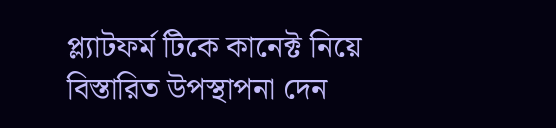প্ল্যাটফর্ম টিকে কানেক্ট নিয়ে বিস্তারিত উপস্থাপনা দেন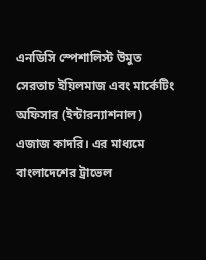এনডিসি স্পেশালিস্ট উমুত সেরতাচ ইয়িলমাজ এবং মার্কেটিং অফিসার (ইন্টারন্যাশনাল) এজাজ কাদরি। এর মাধ্যমে বাংলাদেশের ট্রাভেল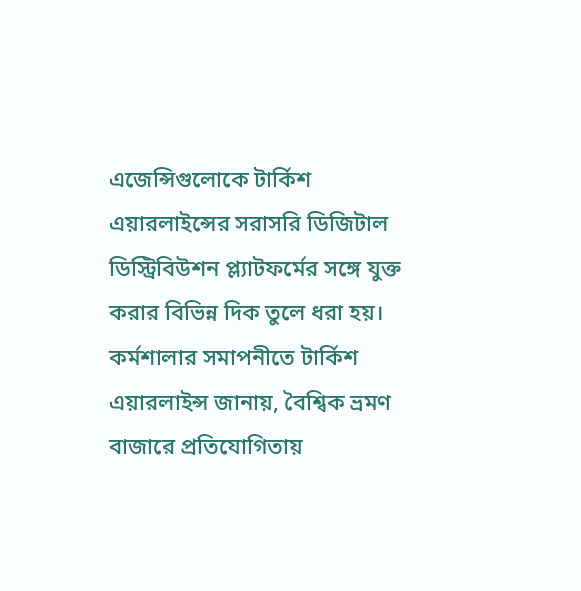এজেন্সিগুলোকে টার্কিশ এয়ারলাইন্সের সরাসরি ডিজিটাল ডিস্ট্রিবিউশন প্ল্যাটফর্মের সঙ্গে যুক্ত করার বিভিন্ন দিক তুলে ধরা হয়।
কর্মশালার সমাপনীতে টার্কিশ এয়ারলাইন্স জানায়, বৈশ্বিক ভ্রমণ বাজারে প্রতিযোগিতায়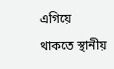এগিয়ে থাকতে স্থানীয়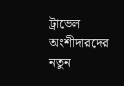ট্রাভেল অংশীদারদের নতুন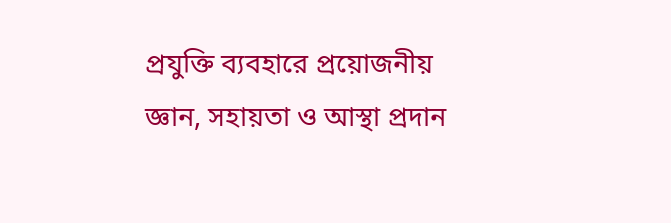প্রযুক্তি ব্যবহারে প্রয়োজনীয় জ্ঞান, সহায়তা ও আস্থা প্রদান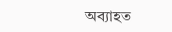অব্যাহত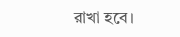রাখা হবে।